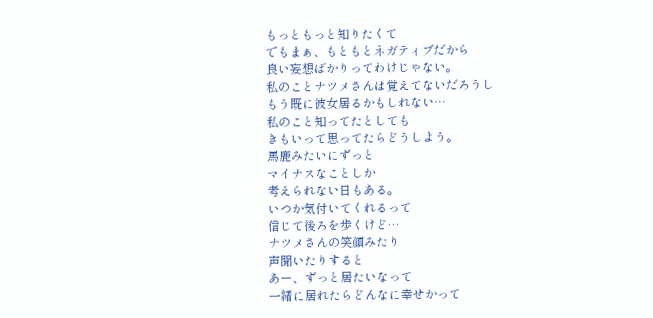もっともっと知りたくて
でもまぁ、もともとネガティブだから
良い妄想ばかりってわけじゃない。
私のことナツメさんは覚えてないだろうし
もう既に彼女居るかもしれない…
私のこと知ってたとしても
きもいって思ってたらどうしよう。
馬鹿みたいにずっと
マイナスなことしか
考えられない日もある。
いつか気付いてくれるって
信じて後ろを歩くけど…
ナツメさんの笑顔みたり
声聞いたりすると
あー、ずっと居たいなって
一緒に居れたらどんなに幸せかって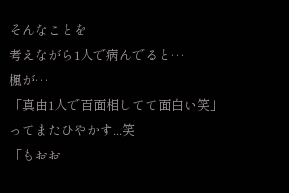そんなことを
考えながら1人で病んでると…
楓が…
「真由1人で百面相してて面白い笑」
ってまたひやかす...笑
「もおお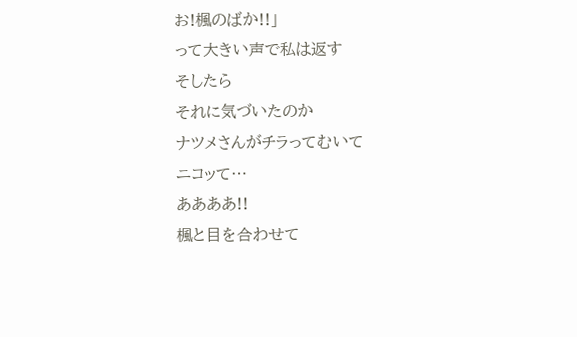お!楓のばか!!」
って大きい声で私は返す
そしたら
それに気づいたのか
ナツメさんがチラってむいて
ニコッて…
ああああ!!
楓と目を合わせて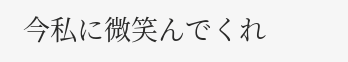今私に微笑んでくれ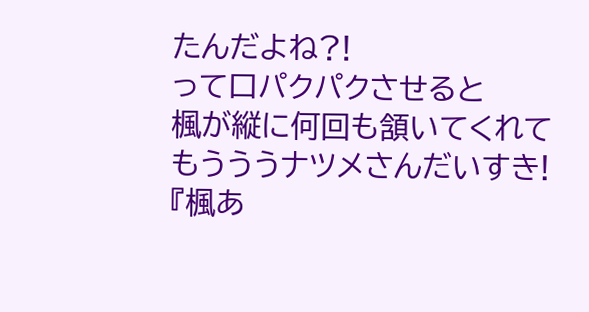たんだよね?!
って口パクパクさせると
楓が縦に何回も頷いてくれて
もうううナツメさんだいすき!
『楓あ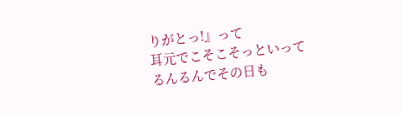りがとっ!』って
耳元でこそこそっといって
るんるんでその日も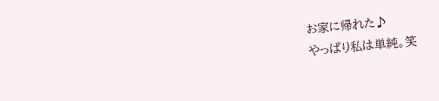お家に帰れた♪
やっぱり私は単純。笑